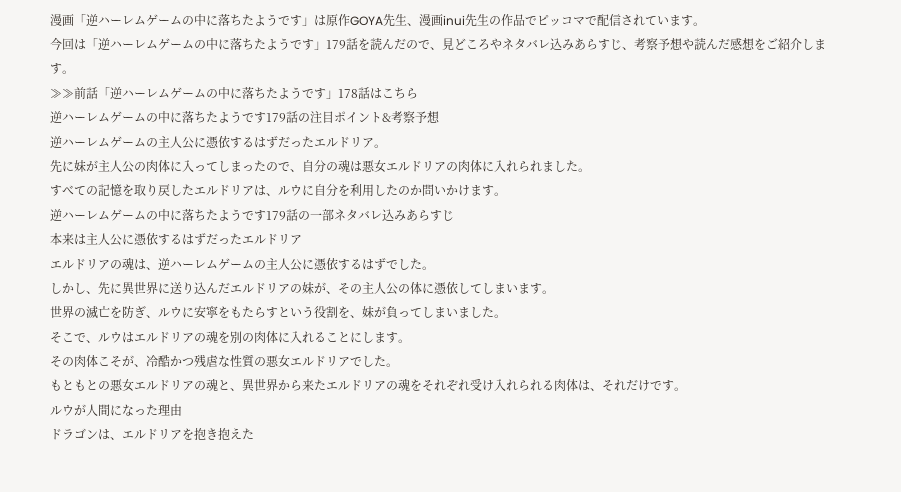漫画「逆ハーレムゲームの中に落ちたようです」は原作GOYA先生、漫画inui先生の作品でピッコマで配信されています。
今回は「逆ハーレムゲームの中に落ちたようです」179話を読んだので、見どころやネタバレ込みあらすじ、考察予想や読んだ感想をご紹介します。
≫≫前話「逆ハーレムゲームの中に落ちたようです」178話はこちら
逆ハーレムゲームの中に落ちたようです179話の注目ポイント&考察予想
逆ハーレムゲームの主人公に憑依するはずだったエルドリア。
先に妹が主人公の肉体に入ってしまったので、自分の魂は悪女エルドリアの肉体に入れられました。
すべての記憶を取り戻したエルドリアは、ルウに自分を利用したのか問いかけます。
逆ハーレムゲームの中に落ちたようです179話の一部ネタバレ込みあらすじ
本来は主人公に憑依するはずだったエルドリア
エルドリアの魂は、逆ハーレムゲームの主人公に憑依するはずでした。
しかし、先に異世界に送り込んだエルドリアの妹が、その主人公の体に憑依してしまいます。
世界の滅亡を防ぎ、ルウに安寧をもたらすという役割を、妹が負ってしまいました。
そこで、ルウはエルドリアの魂を別の肉体に入れることにします。
その肉体こそが、冷酷かつ残虐な性質の悪女エルドリアでした。
もともとの悪女エルドリアの魂と、異世界から来たエルドリアの魂をそれぞれ受け入れられる肉体は、それだけです。
ルウが人間になった理由
ドラゴンは、エルドリアを抱き抱えた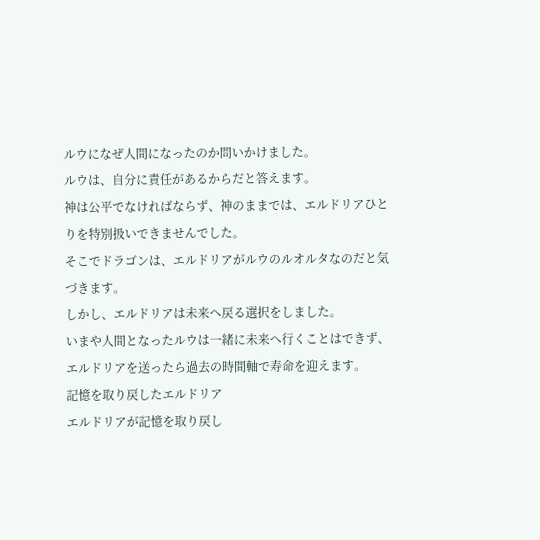ルウになぜ人間になったのか問いかけました。
ルウは、自分に責任があるからだと答えます。
神は公平でなければならず、神のままでは、エルドリアひとりを特別扱いできませんでした。
そこでドラゴンは、エルドリアがルウのルオルタなのだと気づきます。
しかし、エルドリアは未来へ戻る選択をしました。
いまや人間となったルウは一緒に未来へ行くことはできず、エルドリアを送ったら過去の時間軸で寿命を迎えます。
記憶を取り戻したエルドリア
エルドリアが記憶を取り戻し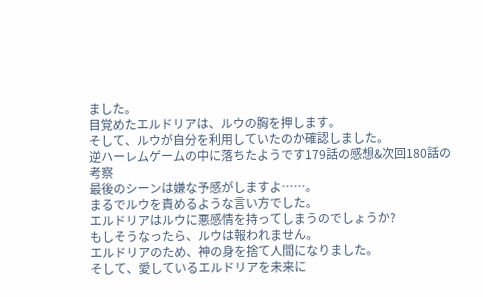ました。
目覚めたエルドリアは、ルウの胸を押します。
そして、ルウが自分を利用していたのか確認しました。
逆ハーレムゲームの中に落ちたようです179話の感想&次回180話の考察
最後のシーンは嫌な予感がしますよ……。
まるでルウを責めるような言い方でした。
エルドリアはルウに悪感情を持ってしまうのでしょうか?
もしそうなったら、ルウは報われません。
エルドリアのため、神の身を捨て人間になりました。
そして、愛しているエルドリアを未来に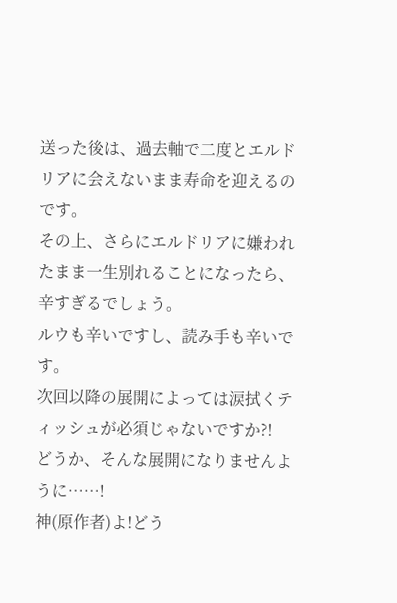送った後は、過去軸で二度とエルドリアに会えないまま寿命を迎えるのです。
その上、さらにエルドリアに嫌われたまま一生別れることになったら、辛すぎるでしょう。
ルウも辛いですし、読み手も辛いです。
次回以降の展開によっては涙拭くティッシュが必須じゃないですか?!
どうか、そんな展開になりませんように……!
神(原作者)よ!どう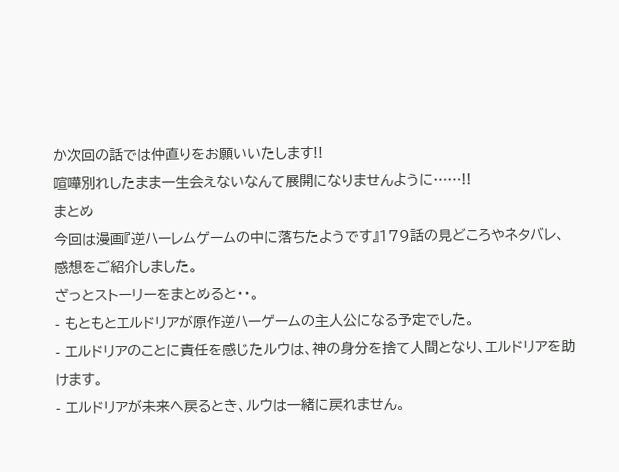か次回の話では仲直りをお願いいたします!!
喧嘩別れしたまま一生会えないなんて展開になりませんように……!!
まとめ
今回は漫画『逆ハーレムゲームの中に落ちたようです』179話の見どころやネタバレ、感想をご紹介しました。
ざっとストーリーをまとめると・・。
- もともとエルドリアが原作逆ハーゲームの主人公になる予定でした。
- エルドリアのことに責任を感じたルウは、神の身分を捨て人間となり、エルドリアを助けます。
- エルドリアが未来へ戻るとき、ルウは一緒に戻れません。